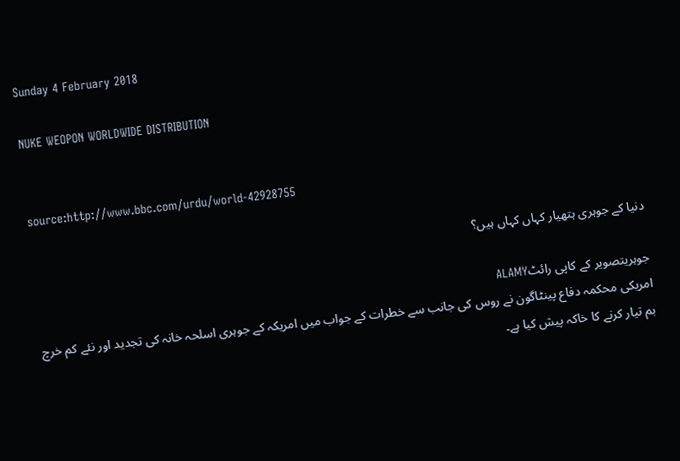Sunday 4 February 2018

NUKE WEOPON WORLDWIDE DISTRIBUTION


source:http://www.bbc.com/urdu/world-42928755

دنیا کے جوہری ہتھیار کہاں کہاں ہیں؟

جوہریتصویر کے کاپی رائٹALAMY
امریکی محکمہ دفاع پینٹاگون نے روس کی جانب سے خطرات کے جواب میں امریکہ کے جوہری اسلحہ خانہ کی تجدید اور نئے کم خرچ بم تیار کرنے کا خاکہ پیش کیا ہے۔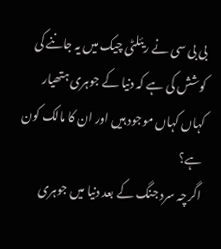بی بی سی نے ریئلٹی چیک میں یہ جاننے کی کوشش کی ہے کہ دنیا کے جوہری ہتھیار کہاں کہاں موجود ہیں اور ان کا مالک کون ہے؟
اگرچہ سرد جنگ کے بعد دنیا میں جوہری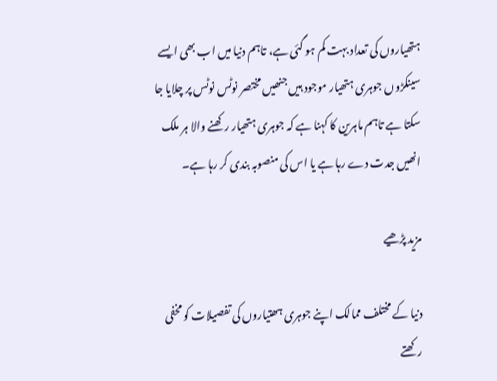ہتھیاروں کی تعداد بہت کم ہو گئی ہے، تاہم دنیا میں اب بھی ایسے سینکڑوں جوہری ہتھیار موجود ہیں جنھیں مختصر نوٹس نوٹس پر چلایا جا سکتا ہے تاہم ماہرین کا کہنا ہے کہ جوہری ہتھیار رکھنے والا ہر ملک انھیں جدت دے رہا ہے یا اس کی منصوبہ بندی کر رہا ہے۔

مزید پڑھیے

دنیا کے مختلف ممالک اپنے جوہری ہھتیاروں کی تفصیلات کو مخفی رکھتے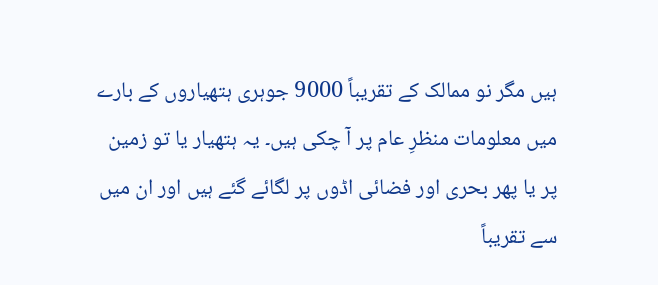ہیں مگر نو ممالک کے تقریباً 9000 جوہری ہتھیاروں کے بارے میں معلومات منظرِ عام پر آ چکی ہیں۔ یہ ہتھیار یا تو زمین پر یا پھر بحری اور فضائی اڈوں پر لگائے گئے ہیں اور ان میں سے تقریباً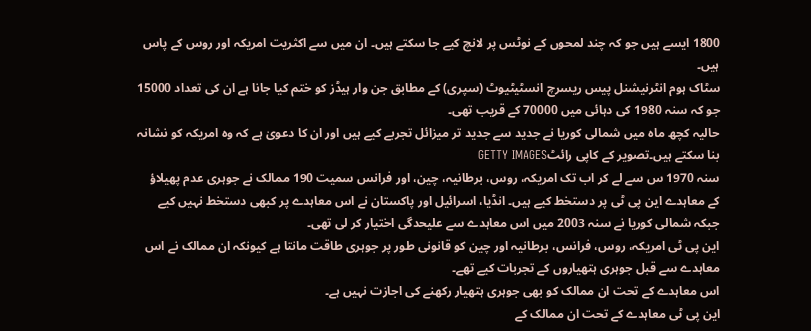1800 ایسے ہیں جو کہ چند لمحوں کے نوٹس پر لانچ کیے جا سکتے ہیں۔ ان میں سے اکثریت امریکہ اور روس کے پاس ہیں۔
سٹاک ہوم انٹرنیشنل پیس ریسرچ انسٹیٹیوٹ (سپری) کے مطابق جن وار ہیڈز کو ختم کیا جانا ہے ان کی تعداد 15000 جو کہ سنہ 1980 کی دہائی میں 70000 کے قریب تھی۔
حالیہ کچھ ماہ میں شمالی کوریا نے جدید سے جدید تر میزائل تجربے کیے ہیں اور ان کا دعویٰ ہے کہ وہ امریکہ کو نشانہ بنا سکتے ہیں۔تصویر کے کاپی رائٹGETTY IMAGES
سنہ 1970 س سے لے کر اب تک امریکہ، روس، برطانیہ، چین، اور فرانس سمیت 190 ممالک نے جوہری عدم پھیلاؤ کے معاہدے این پی ٹی پر دستخط کیے ہیں۔ انڈیا، اسرائیل اور پاکستان نے اس معاہدے پر کبھی دستخط نہیں کیے جبکہ شمالی کوریا نے سنہ 2003 میں اس معاہدے سے علیحدگی اختیار کر لی تھی۔
این پی ٹی امریکہ، روس، فرانس، برطانیہ اور چین کو قانونی طور پر جوہری طاقت مانتا ہے کیونکہ ان ممالک نے اس معاہدے سے قبل جوہری ہتھیاروں کے تجربات کیے تھے۔
اس معاہدے کے تحت ان ممالک کو بھی جوہری ہتھیار رکھنے کی اجازت نہیں ہے۔
این پی ٹی معاہدے کے تحت ان ممالک کے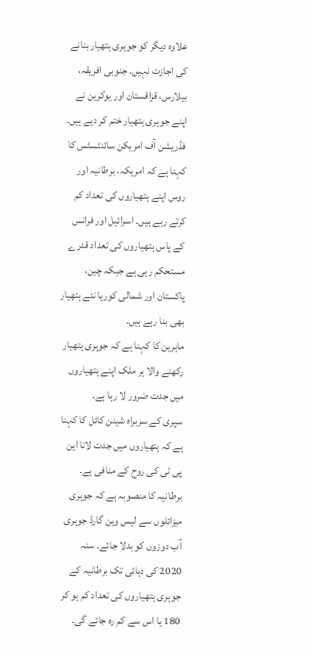علاوہ دیگر کو جوہری ہتھیار بنانے کی اجازت نہیں۔ جنوبی افریقہ، بیلارس، قزاقستان اور یوکرین نے اپنے جوہری ہتھیار ختم کر دیے ہیں۔
فڈریشن آف امریکن سائنٹسٹس کا کہنا ہے کہ امریکہ، برطانیہ اور روس اپنے ہتھیاروں کی تعداد کم کرتے رہے ہیں۔ اسرائیل اور فرانس کے پاس ہتھیاروں کی تعداد قدرے مستحکم رہی ہے جبکہ چین، پاکستان اور شمالی کوریا نئے ہتھیار بھی بنا رہے ہیں۔
ماہرین کا کہنا ہے کہ جوہری ہتھیار رکھنے والا ہر ملک اپنے ہتھیاروں میں جدت ضرور لا رہا ہے۔
سپری کے سربراہ شینن کائل کا کہنا ہے کہ ہتھیاروں میں جدت لانا این پی ٹی کی روح کے منافی ہے۔
برطانیہ کا منصوبہ ہے کہ جوہری میزائلوں سے لیس وین گارڈ جوہری آب دوزوں کو بدلا جائے۔ سنہ 2020 کی دہائی تک برطانیہ کے جوہری ہتھیاروں کی تعداد کم ہو کر 180 یا اس سے کم رہ جائے گی۔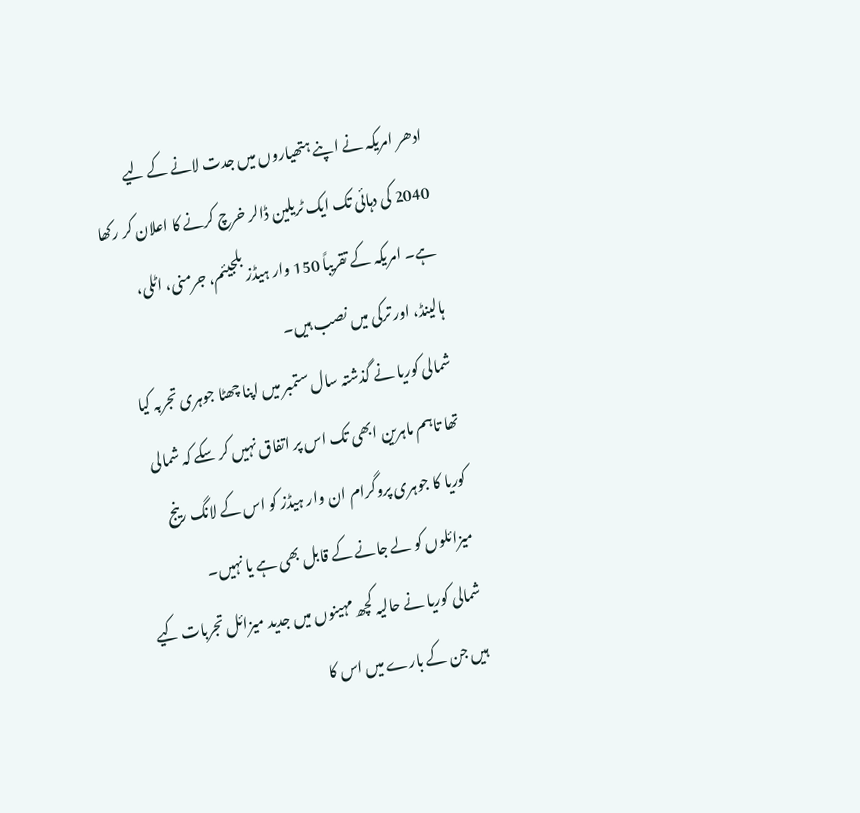ادھر امریکہ نے اپنے ہتھیاروں میں جدت لانے کے لیے 2040 کی دہائی تک ایک ٹریلین ڈالر خرچ کرنے کا اعلان کر رکھا ہے۔ امریکہ کے تقریباً 150 وار ہیڈز بلجیئم، جرمنی، اٹلی، ہالینڈ، اور ترکی میں نصب ہیں۔
شمالی کوریا نے گذشتہ سال ستمبر میں اپنا چھٹا جوہری تجربہ کیا تھا تاہم ماہرین ابھی تک اس پر اتفاق نہیں کر سکے کہ شمالی کوریا کا جوہری پروگرام ان وار ہیڈز کو اس کے لانگ رینج میزائلوں کو لے جانے کے قابل بھی ہے یا نہیں۔
شمالی کوریا نے حالیہ کچھ مہینوں میں جدید میزائل تجربات کیے ہیں جن کے بارے میں اس کا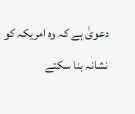دعویٰ ہے کہ وہ امریکہ کو نشانہ بنا سکتے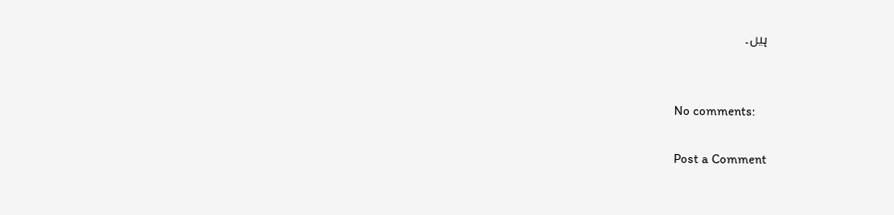ہیں۔


No comments:

Post a Comment